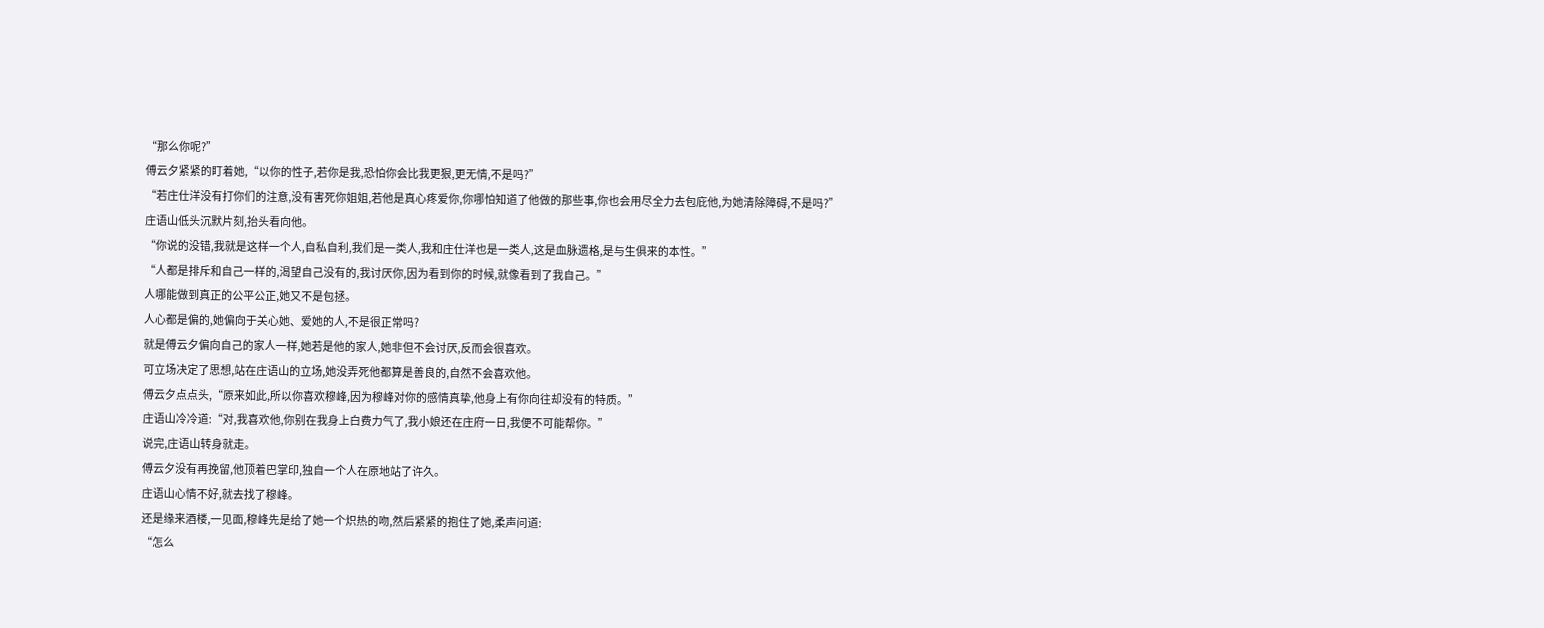“那么你呢?”
傅云夕紧紧的盯着她,“以你的性子,若你是我,恐怕你会比我更狠,更无情,不是吗?”
“若庄仕洋没有打你们的注意,没有害死你姐姐,若他是真心疼爱你,你哪怕知道了他做的那些事,你也会用尽全力去包庇他,为她清除障碍,不是吗?”
庄语山低头沉默片刻,抬头看向他。
“你说的没错,我就是这样一个人,自私自利,我们是一类人,我和庄仕洋也是一类人,这是血脉遗格,是与生俱来的本性。”
“人都是排斥和自己一样的,渴望自己没有的,我讨厌你,因为看到你的时候,就像看到了我自己。”
人哪能做到真正的公平公正,她又不是包拯。
人心都是偏的,她偏向于关心她、爱她的人,不是很正常吗?
就是傅云夕偏向自己的家人一样,她若是他的家人,她非但不会讨厌,反而会很喜欢。
可立场决定了思想,站在庄语山的立场,她没弄死他都算是善良的,自然不会喜欢他。
傅云夕点点头,“原来如此,所以你喜欢穆峰,因为穆峰对你的感情真挚,他身上有你向往却没有的特质。”
庄语山冷冷道:“对,我喜欢他,你别在我身上白费力气了,我小娘还在庄府一日,我便不可能帮你。”
说完,庄语山转身就走。
傅云夕没有再挽留,他顶着巴掌印,独自一个人在原地站了许久。
庄语山心情不好,就去找了穆峰。
还是缘来酒楼,一见面,穆峰先是给了她一个炽热的吻,然后紧紧的抱住了她,柔声问道:
“怎么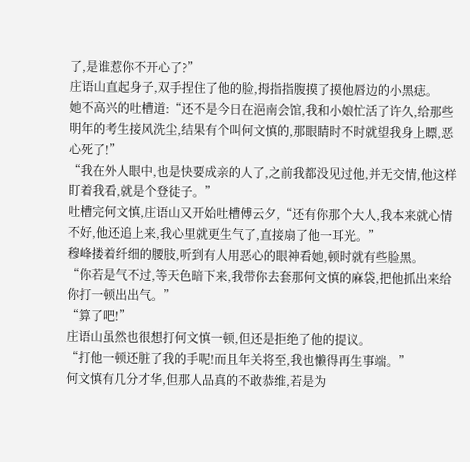了,是谁惹你不开心了?”
庄语山直起身子,双手捏住了他的脸,拇指指腹摸了摸他唇边的小黑痣。
她不高兴的吐槽道:“还不是今日在浥南会馆,我和小娘忙活了许久,给那些明年的考生接风洗尘,结果有个叫何文慎的,那眼睛时不时就望我身上瞟,恶心死了!”
“我在外人眼中,也是快要成亲的人了,之前我都没见过他,并无交情,他这样盯着我看,就是个登徒子。”
吐槽完何文慎,庄语山又开始吐槽傅云夕,“还有你那个大人,我本来就心情不好,他还追上来,我心里就更生气了,直接扇了他一耳光。”
穆峰搂着纤细的腰肢,听到有人用恶心的眼神看她,顿时就有些脸黑。
“你若是气不过,等天色暗下来,我带你去套那何文慎的麻袋,把他抓出来给你打一顿出出气。”
“算了吧!”
庄语山虽然也很想打何文慎一顿,但还是拒绝了他的提议。
“打他一顿还脏了我的手呢!而且年关将至,我也懒得再生事端。”
何文慎有几分才华,但那人品真的不敢恭维,若是为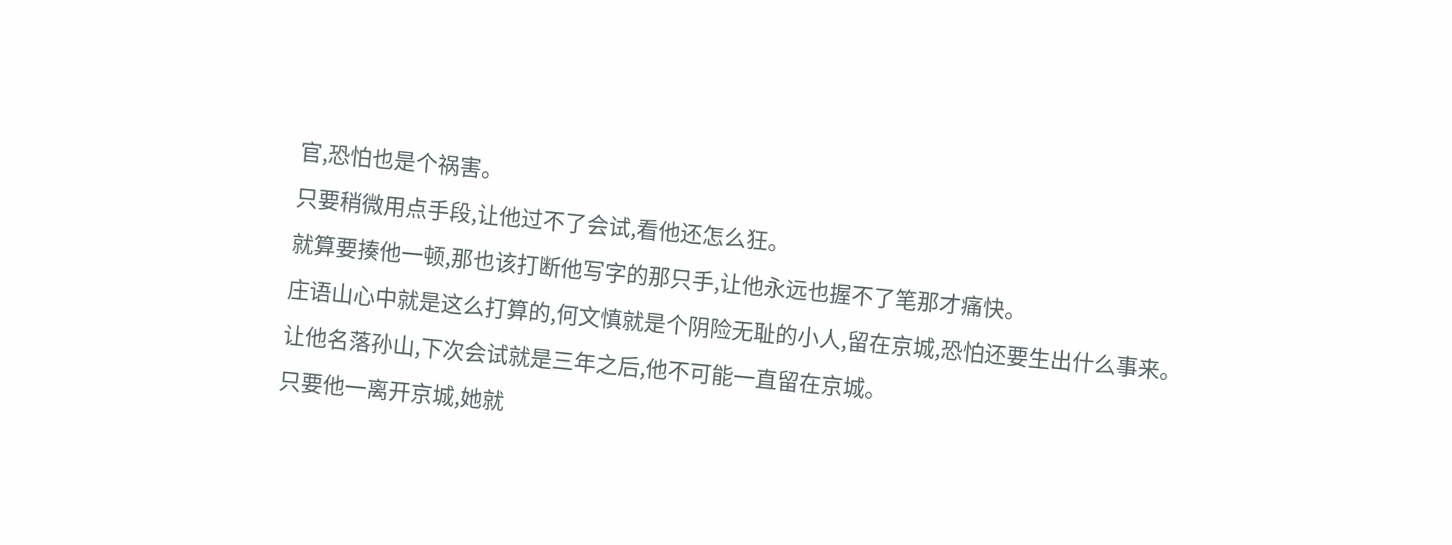官,恐怕也是个祸害。
只要稍微用点手段,让他过不了会试,看他还怎么狂。
就算要揍他一顿,那也该打断他写字的那只手,让他永远也握不了笔那才痛快。
庄语山心中就是这么打算的,何文慎就是个阴险无耻的小人,留在京城,恐怕还要生出什么事来。
让他名落孙山,下次会试就是三年之后,他不可能一直留在京城。
只要他一离开京城,她就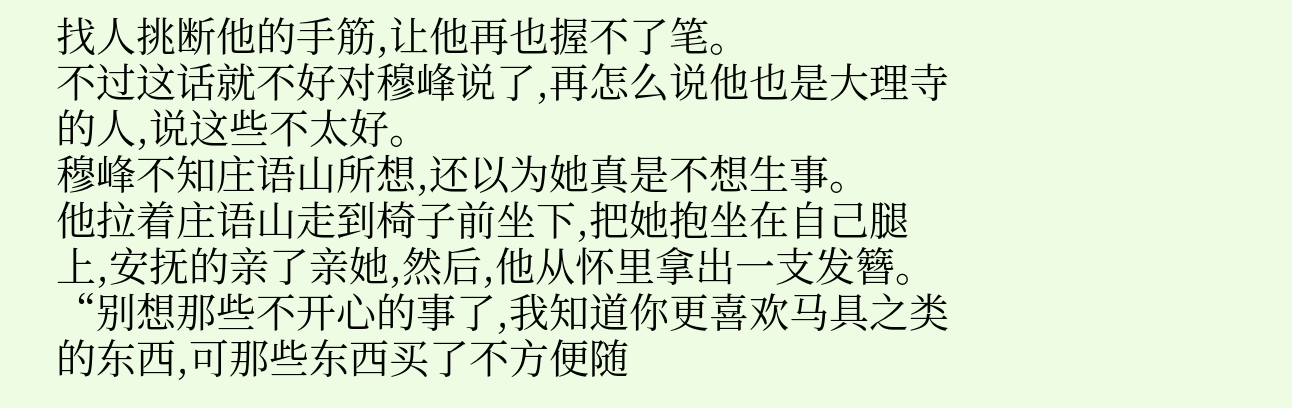找人挑断他的手筋,让他再也握不了笔。
不过这话就不好对穆峰说了,再怎么说他也是大理寺的人,说这些不太好。
穆峰不知庄语山所想,还以为她真是不想生事。
他拉着庄语山走到椅子前坐下,把她抱坐在自己腿上,安抚的亲了亲她,然后,他从怀里拿出一支发簪。
“别想那些不开心的事了,我知道你更喜欢马具之类的东西,可那些东西买了不方便随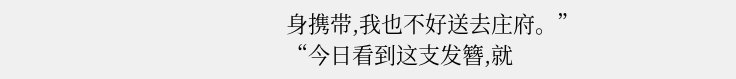身携带,我也不好送去庄府。”
“今日看到这支发簪,就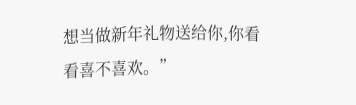想当做新年礼物送给你,你看看喜不喜欢。”